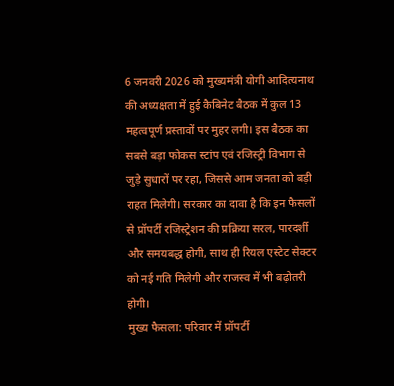6 जनवरी 2026 को मुख्यमंत्री योगी आदित्यनाथ की अध्यक्षता में हुई कैबिनेट बैठक में कुल 13 महत्वपूर्ण प्रस्तावों पर मुहर लगी। इस बैठक का सबसे बड़ा फोकस स्टांप एवं रजिस्ट्री विभाग से जुड़े सुधारों पर रहा, जिससे आम जनता को बड़ी राहत मिलेगी। सरकार का दावा है कि इन फैसलों से प्रॉपर्टी रजिस्ट्रेशन की प्रक्रिया सरल, पारदर्शी और समयबद्ध होगी, साथ ही रियल एस्टेट सेक्टर को नई गति मिलेगी और राजस्व में भी बढ़ोतरी होगी।
मुख्य फैसला: परिवार में प्रॉपर्टी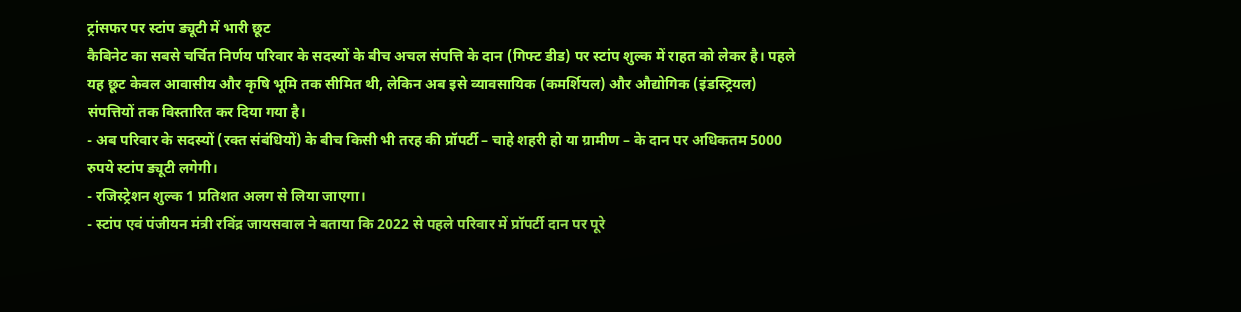ट्रांसफर पर स्टांप ड्यूटी में भारी छूट
कैबिनेट का सबसे चर्चित निर्णय परिवार के सदस्यों के बीच अचल संपत्ति के दान (गिफ्ट डीड) पर स्टांप शुल्क में राहत को लेकर है। पहले यह छूट केवल आवासीय और कृषि भूमि तक सीमित थी, लेकिन अब इसे व्यावसायिक (कमर्शियल) और औद्योगिक (इंडस्ट्रियल) संपत्तियों तक विस्तारित कर दिया गया है।
- अब परिवार के सदस्यों (रक्त संबंधियों) के बीच किसी भी तरह की प्रॉपर्टी – चाहे शहरी हो या ग्रामीण – के दान पर अधिकतम 5000 रुपये स्टांप ड्यूटी लगेगी।
- रजिस्ट्रेशन शुल्क 1 प्रतिशत अलग से लिया जाएगा।
- स्टांप एवं पंजीयन मंत्री रविंद्र जायसवाल ने बताया कि 2022 से पहले परिवार में प्रॉपर्टी दान पर पूरे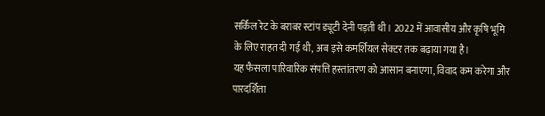सर्किल रेट के बराबर स्टांप ड्यूटी देनी पड़ती थी। 2022 में आवासीय और कृषि भूमि के लिए राहत दी गई थी, अब इसे कमर्शियल सेक्टर तक बढ़ाया गया है।
यह फैसला पारिवारिक संपत्ति हस्तांतरण को आसान बनाएगा, विवाद कम करेगा और पारदर्शिता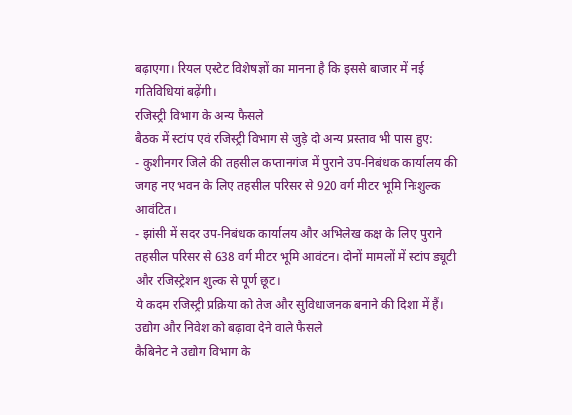बढ़ाएगा। रियल एस्टेट विशेषज्ञों का मानना है कि इससे बाजार में नई गतिविधियां बढ़ेंगी।
रजिस्ट्री विभाग के अन्य फैसले
बैठक में स्टांप एवं रजिस्ट्री विभाग से जुड़े दो अन्य प्रस्ताव भी पास हुए:
- कुशीनगर जिले की तहसील कप्तानगंज में पुराने उप-निबंधक कार्यालय की जगह नए भवन के लिए तहसील परिसर से 920 वर्ग मीटर भूमि निःशुल्क आवंटित।
- झांसी में सदर उप-निबंधक कार्यालय और अभिलेख कक्ष के लिए पुराने तहसील परिसर से 638 वर्ग मीटर भूमि आवंटन। दोनों मामलों में स्टांप ड्यूटी और रजिस्ट्रेशन शुल्क से पूर्ण छूट।
ये कदम रजिस्ट्री प्रक्रिया को तेज और सुविधाजनक बनाने की दिशा में हैं।
उद्योग और निवेश को बढ़ावा देने वाले फैसले
कैबिनेट ने उद्योग विभाग के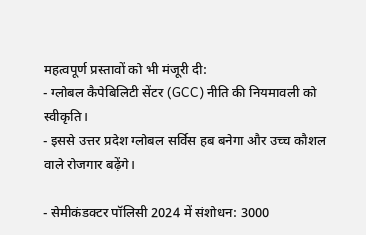महत्वपूर्ण प्रस्तावों को भी मंजूरी दी:
- ग्लोबल कैपेबिलिटी सेंटर (GCC) नीति की नियमावली को स्वीकृति।
- इससे उत्तर प्रदेश ग्लोबल सर्विस हब बनेगा और उच्च कौशल वाले रोजगार बढ़ेंगे।

- सेमीकंडक्टर पॉलिसी 2024 में संशोधन: 3000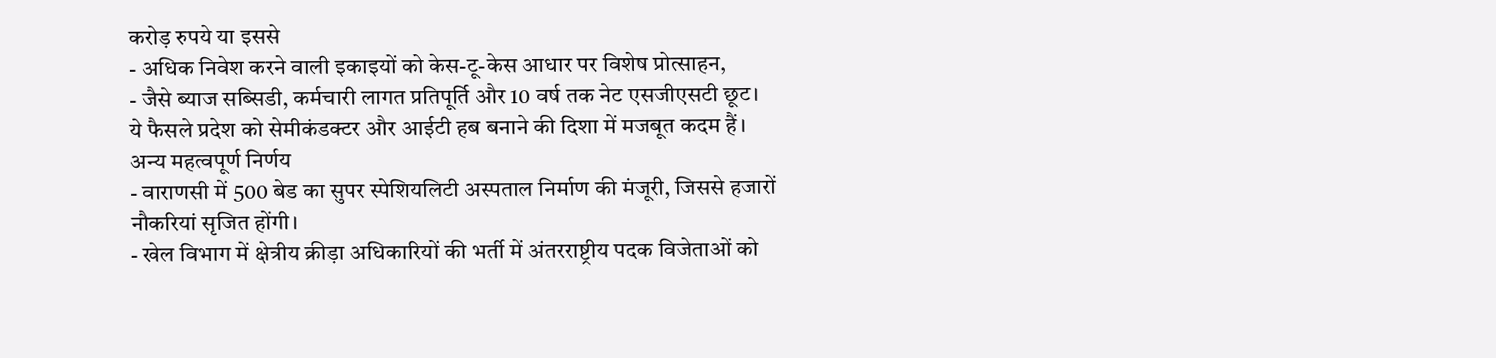करोड़ रुपये या इससे
- अधिक निवेश करने वाली इकाइयों को केस-टू-केस आधार पर विशेष प्रोत्साहन,
- जैसे ब्याज सब्सिडी, कर्मचारी लागत प्रतिपूर्ति और 10 वर्ष तक नेट एसजीएसटी छूट।
ये फैसले प्रदेश को सेमीकंडक्टर और आईटी हब बनाने की दिशा में मजबूत कदम हैं।
अन्य महत्वपूर्ण निर्णय
- वाराणसी में 500 बेड का सुपर स्पेशियलिटी अस्पताल निर्माण की मंजूरी, जिससे हजारों नौकरियां सृजित होंगी।
- खेल विभाग में क्षेत्रीय क्रीड़ा अधिकारियों की भर्ती में अंतरराष्ट्रीय पदक विजेताओं को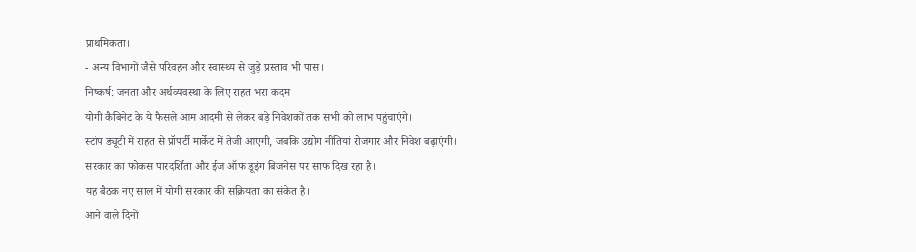प्राथमिकता।
- अन्य विभागों जैसे परिवहन और स्वास्थ्य से जुड़े प्रस्ताव भी पास।
निष्कर्ष: जनता और अर्थव्यवस्था के लिए राहत भरा कदम
योगी कैबिनेट के ये फैसले आम आदमी से लेकर बड़े निवेशकों तक सभी को लाभ पहुंचाएंगे।
स्टांप ड्यूटी में राहत से प्रॉपर्टी मार्केट में तेजी आएगी, जबकि उद्योग नीतियां रोजगार और निवेश बढ़ाएंगी।
सरकार का फोकस पारदर्शिता और ईज ऑफ डूइंग बिजनेस पर साफ दिख रहा है।
यह बैठक नए साल में योगी सरकार की सक्रियता का संकेत है।
आने वाले दिनों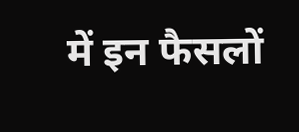में इन फैसलों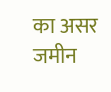का असर जमीन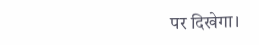पर दिखेगा।